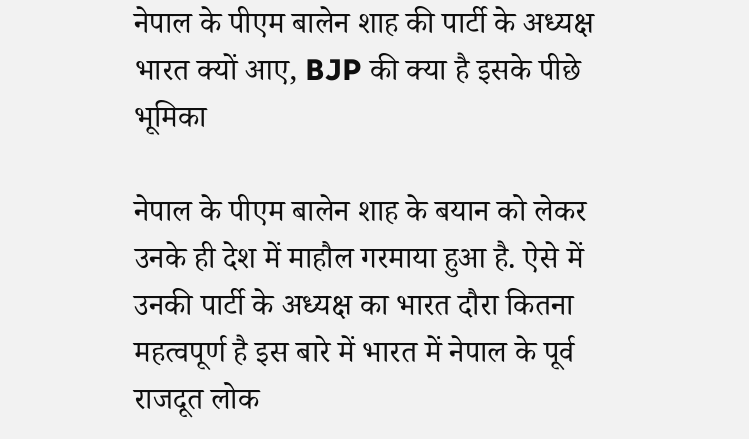नेपाल के पीएम बालेन शाह की पार्टी के अध्यक्ष भारत क्यों आए, BJP की क्या है इसके पीछे भूमिका

नेपाल के पीएम बालेन शाह के बयान को लेकर उनके ही देश में माहौल गरमाया हुआ है. ऐसे में उनकी पार्टी के अध्यक्ष का भारत दौरा कितना महत्वपूर्ण है इस बारे में भारत में नेपाल के पूर्व राजदूत लोक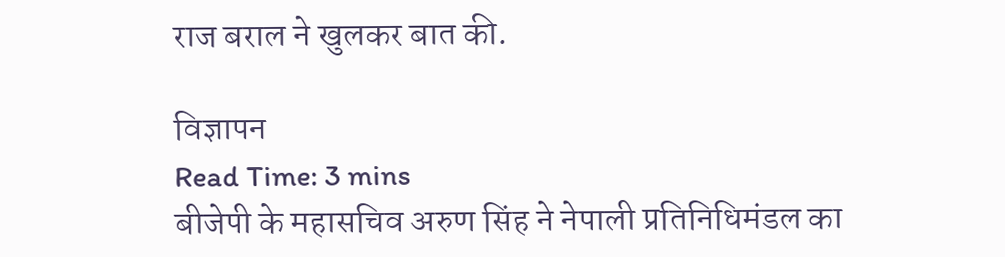राज बराल ने खुलकर बात की.

विज्ञापन
Read Time: 3 mins
बीजेपी के महासचिव अरुण सिंह ने नेपाली प्रतिनिधिमंडल का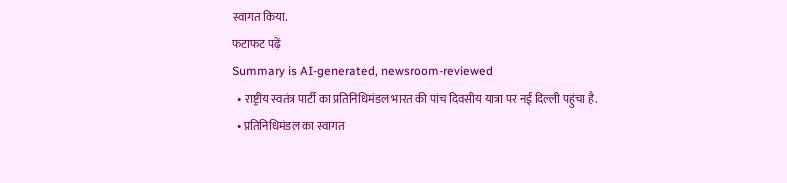स्वागत किया.
फटाफट पढ़ें
Summary is AI-generated, newsroom-reviewed
  • राष्ट्रीय स्वतंत्र पार्टी का प्रतिनिधिमंडल भारत की पांच दिवसीय यात्रा पर नई दिल्ली पहुंचा है.
  • प्रतिनिधिमंडल का स्वागत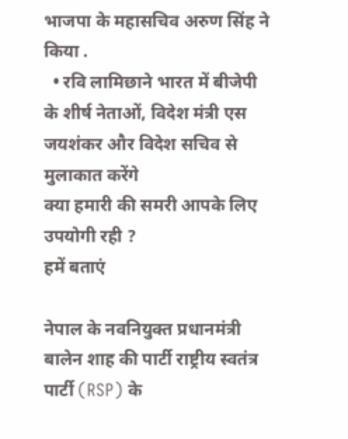भाजपा के महासचिव अरुण सिंह ने किया .
  • रवि लामिछाने भारत में बीजेपी के शीर्ष नेताओं, विदेश मंत्री एस जयशंकर और विदेश सचिव से मुलाकात करेंगे
क्या हमारी की समरी आपके लिए उपयोगी रही ?
हमें बताएं

नेपाल के नवनियुक्त प्रधानमंत्री बालेन शाह की पार्टी राष्ट्रीय स्वतंत्र पार्टी (RSP) के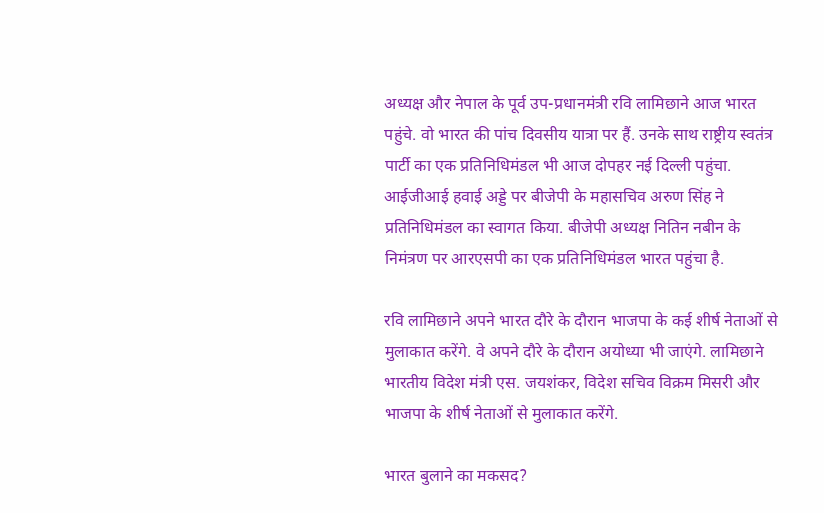अध्यक्ष और नेपाल के पूर्व उप-प्रधानमंत्री रवि लामिछाने आज भारत पहुंचे. वो भारत की पांच दिवसीय यात्रा पर हैं. उनके साथ राष्ट्रीय स्वतंत्र पार्टी का एक प्रतिनिधिमंडल भी आज दोपहर नई दिल्ली पहुंचा. आईजीआई हवाई अड्डे पर बीजेपी के महासचिव अरुण सिंह ने प्रतिनिधिमंडल का स्वागत किया. बीजेपी अध्यक्ष नितिन नबीन के निमंत्रण पर आरएसपी का एक प्रतिनिधिमंडल भारत पहुंचा है.

रवि लामिछाने अपने भारत दौरे के दौरान भाजपा के कई शीर्ष नेताओं से मुलाकात करेंगे. वे अपने दौरे के दौरान अयोध्या भी जाएंगे. लामिछाने भारतीय विदेश मंत्री एस. जयशंकर, विदेश सचिव विक्रम मिसरी और भाजपा के शीर्ष नेताओं से मुलाकात करेंगे.

भारत बुलाने का मकसद?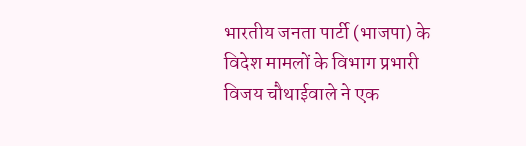भारतीय जनता पार्टी (भाजपा) के विदेश मामलों के विभाग प्रभारी विजय चौथाईवाले ने एक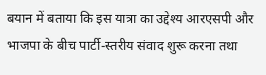बयान में बताया कि इस यात्रा का उद्देश्य आरएसपी और भाजपा के बीच पार्टी-स्तरीय संवाद शुरू करना तथा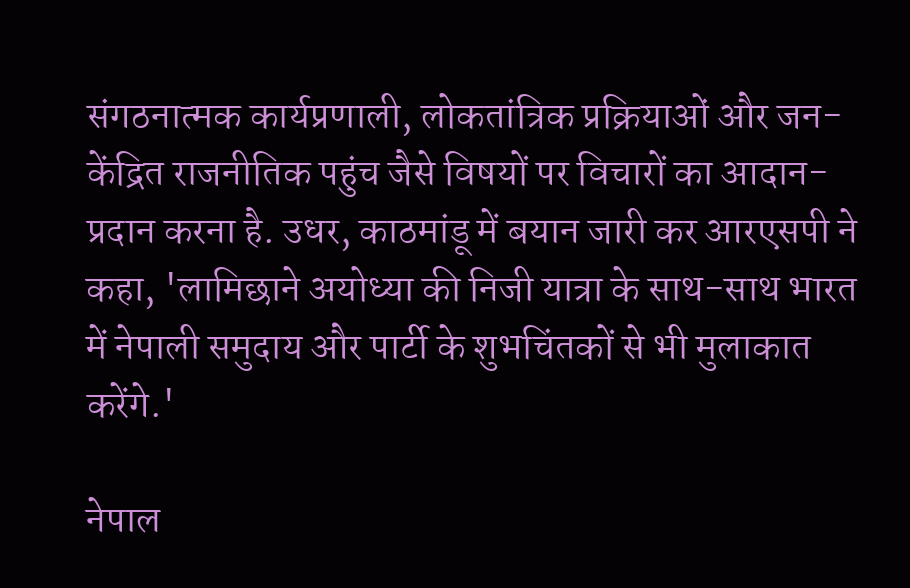संगठनात्मक कार्यप्रणाली, लोकतांत्रिक प्रक्रियाओं और जन-केंद्रित राजनीतिक पहुंच जैसे विषयों पर विचारों का आदान-प्रदान करना है. उधर, काठमांडू में बयान जारी कर आरएसपी ने कहा, 'लामिछाने अयोध्या की निजी यात्रा के साथ-साथ भारत में नेपाली समुदाय और पार्टी के शुभचिंतकों से भी मुलाकात करेंगे.'

नेपाल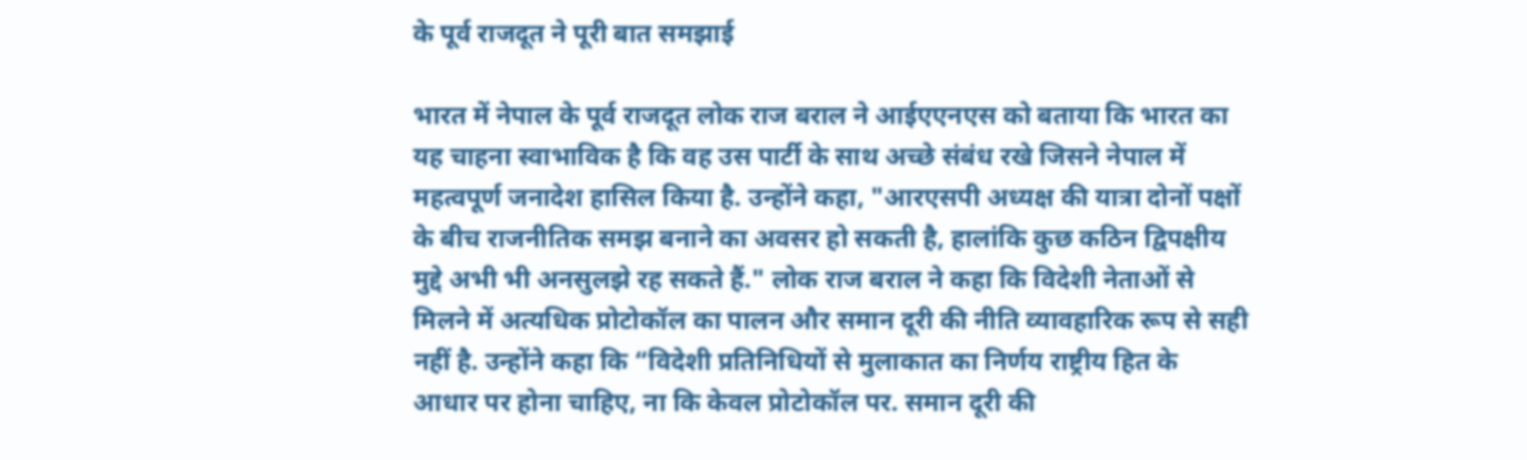के पूर्व राजदूत ने पूरी बात समझाई

भारत में नेपाल के पूर्व राजदूत लोक राज बराल ने आईएएनएस को बताया कि भारत का यह चाहना स्वाभाविक है कि वह उस पार्टी के साथ अच्छे संबंध रखे जिसने नेपाल में महत्वपूर्ण जनादेश हासिल किया है. उन्होंने कहा, "आरएसपी अध्यक्ष की यात्रा दोनों पक्षों के बीच राजनीतिक समझ बनाने का अवसर हो सकती है, हालांकि कुछ कठिन द्विपक्षीय मुद्दे अभी भी अनसुलझे रह सकते हैं." लोक राज बराल ने कहा कि विदेशी नेताओं से मिलने में अत्यधिक प्रोटोकॉल का पालन और समान दूरी की नीति व्यावहारिक रूप से सही नहीं है. उन्होंने कहा कि “विदेशी प्रतिनिधियों से मुलाकात का निर्णय राष्ट्रीय हित के आधार पर होना चाहिए, ना कि केवल प्रोटोकॉल पर. समान दूरी की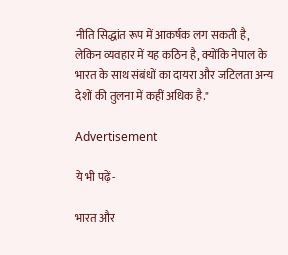नीति सिद्धांत रूप में आकर्षक लग सकती है, लेकिन व्यवहार में यह कठिन है, क्योंकि नेपाल के भारत के साथ संबंधों का दायरा और जटिलता अन्य देशों की तुलना में कहीं अधिक है."

Advertisement

ये भी पढ़ें-

भारत और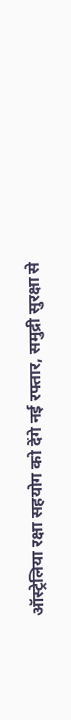ऑस्ट्रेलिया रक्षा सहयोग को देंगे नई रफ्तार, समुद्री सुरक्षा से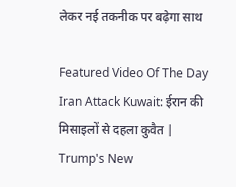लेकर नई तकनीक पर बढ़ेगा साथ

Featured Video Of The Day
Iran Attack Kuwait: ईरान की मिसाइलों से दहला कुवैत | Trump's New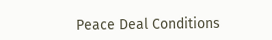Peace Deal Conditions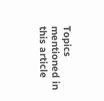Topics mentioned in this article